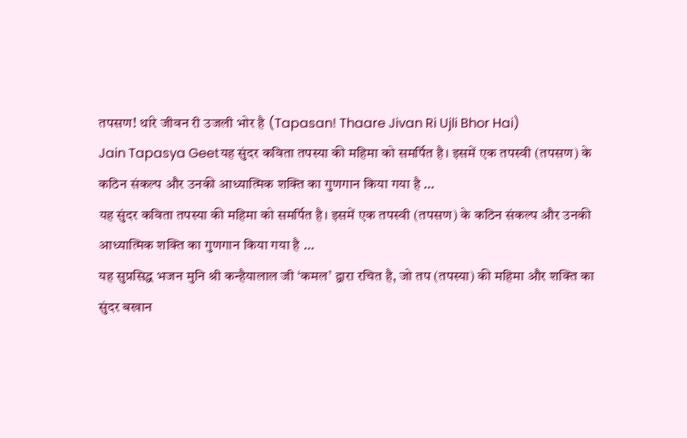तपसण! थांरे जीवन री उजली भोर है (Tapasan! Thaare Jivan Ri Ujli Bhor Hai)
Jain Tapasya Geetयह सुंदर कविता तपस्या की महिमा को समर्पित है। इसमें एक तपस्वी (तपसण) के कठिन संकल्प और उनकी आध्यात्मिक शक्ति का गुणगान किया गया है …
यह सुंदर कविता तपस्या की महिमा को समर्पित है। इसमें एक तपस्वी (तपसण) के कठिन संकल्प और उनकी आध्यात्मिक शक्ति का गुणगान किया गया है …
यह सुप्रसिद्ध भजन मुनि श्री कन्हैयालाल जी ‘कमल’ द्वारा रचित है, जो तप (तपस्या) की महिमा और शक्ति का सुंदर बखान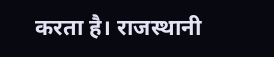करता है। राजस्थानी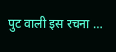पुट वाली इस रचना …